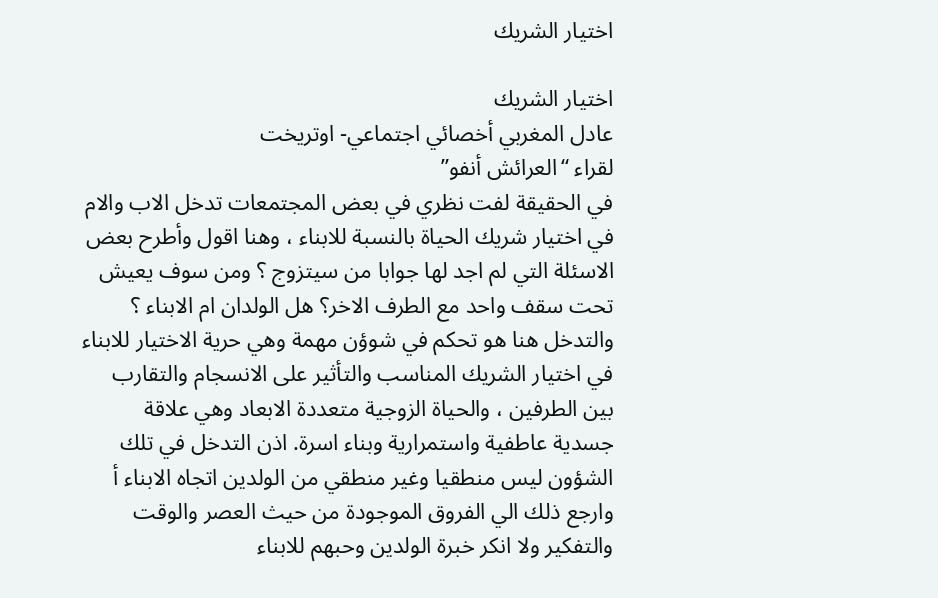اختيار الشريك

اختيار الشريك
عادل المغربي أخصائي اجتماعي- اوتريخت
لقراء “العرائش أنفو”
في الحقيقة لفت نظري في بعض المجتمعات تدخل الاب والام في اختيار شريك الحياة بالنسبة للابناء ، وهنا اقول وأطرح بعض الاسئلة التي لم اجد لها جوابا من سيتزوج ؟ ومن سوف يعيش تحت سقف واحد مع الطرف الاخر؟ هل الولدان ام الابناء ؟ والتدخل هنا هو تحكم في شوؤن مهمة وهي حرية الاختيار للابناء في اختيار الشريك المناسب والتأثير على الانسجام والتقارب بين الطرفين ، والحياة الزوجية متعددة الابعاد وهي علاقة جسدية عاطفية واستمرارية وبناء اسرة. اذن التدخل في تلك الشؤون ليس منطقيا وغير منطقي من الولدين اتجاه الابناء أ وارجع ذلك الي الفروق الموجودة من حيث العصر والوقت والتفكير ولا انكر خبرة الولدين وحبهم للابناء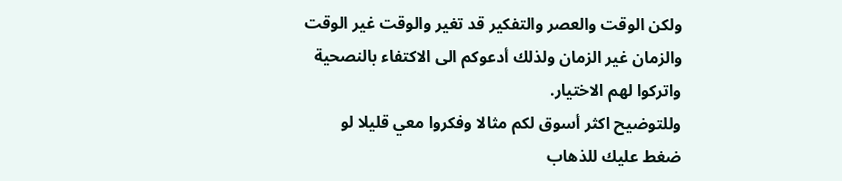ولكن الوقت والعصر والتفكير قد تغير والوقت غير الوقت والزمان غير الزمان ولذلك أدعوكم الى الاكتفاء بالنصحية واتركوا لهم الاختيار.
وللتوضيح اكثر أسوق لكم مثالا وفكروا معي قليلا لو ضغط عليك للذهاب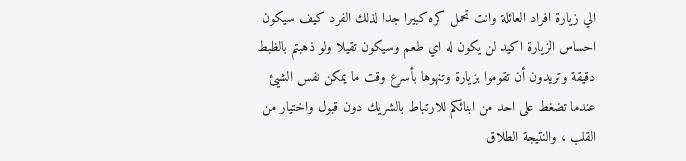الي زيارة افراد العائلة وانت تحمل كره كبيرا جدا لذلك الفرد كيف سيكون احساس الزيارة اكيد لن يكون له اي طعم وسيكون تقيلا ولو ذهبتم بالظبط دقيقة وتريدون أن تقوموا بزيارة وتنهوها بأسرع وقت ما يمكن نفس الشيئ عندما تضغط على احد من ابنائكم للارتباط بالشريك دون قبول واختيار من القلب ، والنتيجة الطلاق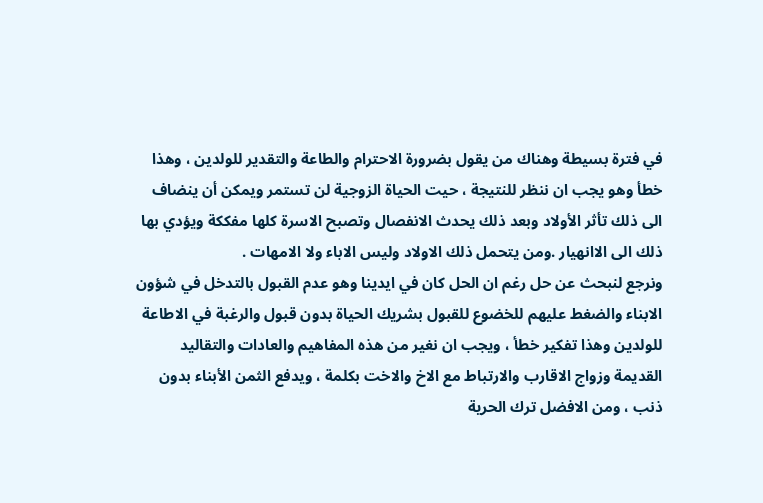في فترة بسيطة وهناك من يقول بضرورة الاحترام والطاعة والتقدير للولدين ، وهذا خطأ وهو يجب ان ننظر للنتيجة ، حيت الحياة الزوجية لن تستمر ويمكن أن ينضاف الى ذلك تأثر الأولاد وبعد ذلك يحدث الانفصال وتصبح الاسرة كلها مفككة ويؤدي بها ذلك الى الاانهيار .ومن يتحمل ذلك الاولاد وليس الاباء ولا الامهات .
ونرجع لنبحث عن حل رغم ان الحل كان في ايدينا وهو عدم القبول بالتدخل في شؤون الابناء والضغط عليهم للخضوع للقبول بشريك الحياة بدون قبول والرغبة في الاطاعة للولدين وهذا تفكير خطأ ، ويجب ان نغير من هذه المفاهيم والعادات والتقاليد القديمة وزواج الاقارب والارتباط مع الاخ والاخت بكلمة ، ويدفع الثمن الأبناء بدون ذنب ، ومن الافضل ترك الحرية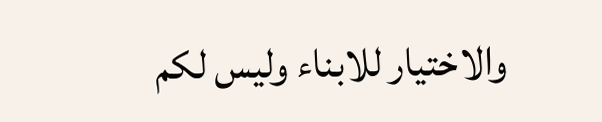والاختيار للابناء وليس لكم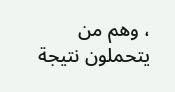، وهم من يتحملون نتيجة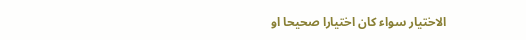الاختيار سواء كان اختيارا صحيحا او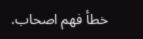خطأ فهم اصحاب.